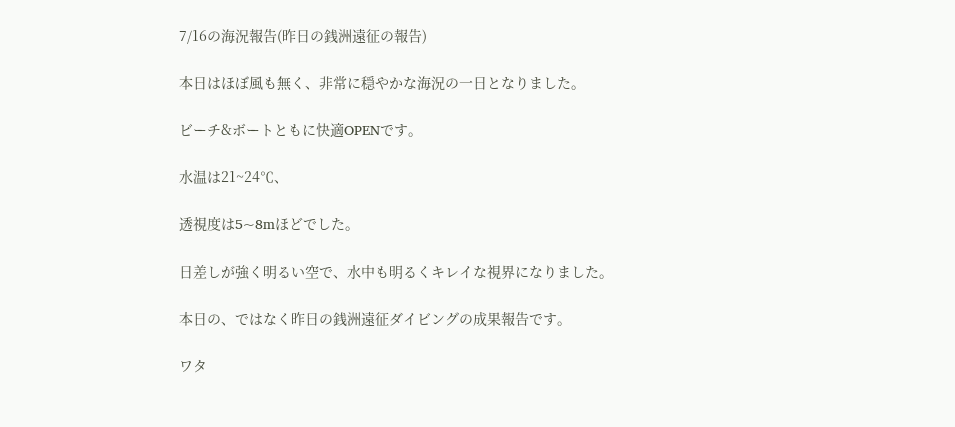7/16の海況報告(昨日の銭洲遠征の報告)

本日はほぼ風も無く、非常に穏やかな海況の一日となりました。

ビーチ&ボートともに快適OPENです。

水温は21~24℃、

透視度は5~8mほどでした。

日差しが強く明るい空で、水中も明るくキレイな視界になりました。

本日の、ではなく昨日の銭洲遠征ダイビングの成果報告です。

ワタ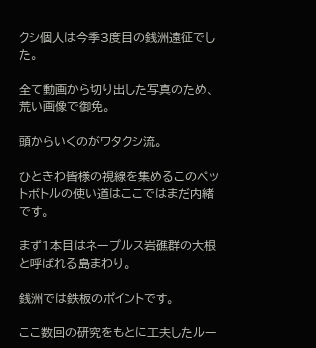クシ個人は今季3度目の銭洲遠征でした。

全て動画から切り出した写真のため、荒い画像で御免。

頭からいくのがワタクシ流。

ひときわ皆様の視線を集めるこのペットボトルの使い道はここではまだ内緒です。

まず1本目はネープルス岩礁群の大根と呼ばれる島まわり。

銭洲では鉄板のポイントです。

ここ数回の研究をもとに工夫したルー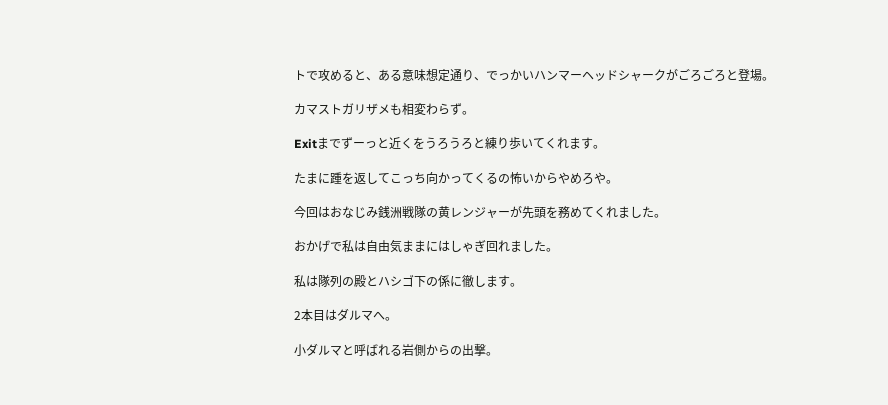トで攻めると、ある意味想定通り、でっかいハンマーヘッドシャークがごろごろと登場。

カマストガリザメも相変わらず。

Exitまでずーっと近くをうろうろと練り歩いてくれます。

たまに踵を返してこっち向かってくるの怖いからやめろや。

今回はおなじみ銭洲戦隊の黄レンジャーが先頭を務めてくれました。

おかげで私は自由気ままにはしゃぎ回れました。

私は隊列の殿とハシゴ下の係に徹します。

2本目はダルマへ。

小ダルマと呼ばれる岩側からの出撃。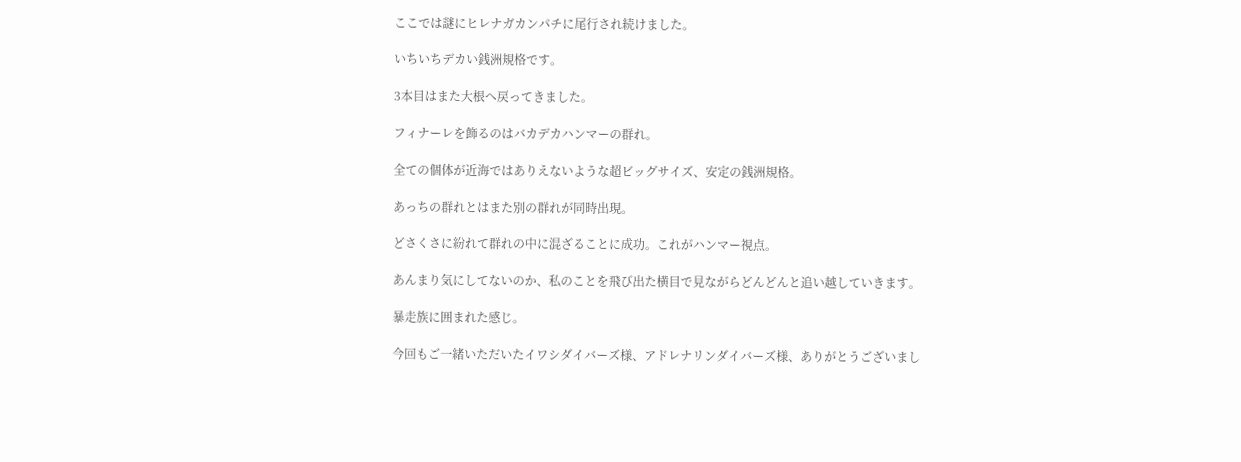ここでは謎にヒレナガカンパチに尾行され続けました。

いちいちデカい銭洲規格です。

3本目はまた大根へ戻ってきました。

フィナーレを飾るのはバカデカハンマーの群れ。

全ての個体が近海ではありえないような超ビッグサイズ、安定の銭洲規格。

あっちの群れとはまた別の群れが同時出現。

どさくさに紛れて群れの中に混ざることに成功。これがハンマー視点。

あんまり気にしてないのか、私のことを飛び出た横目で見ながらどんどんと追い越していきます。

暴走族に囲まれた感じ。

今回もご一緒いただいたイワシダイバーズ様、アドレナリンダイバーズ様、ありがとうございまし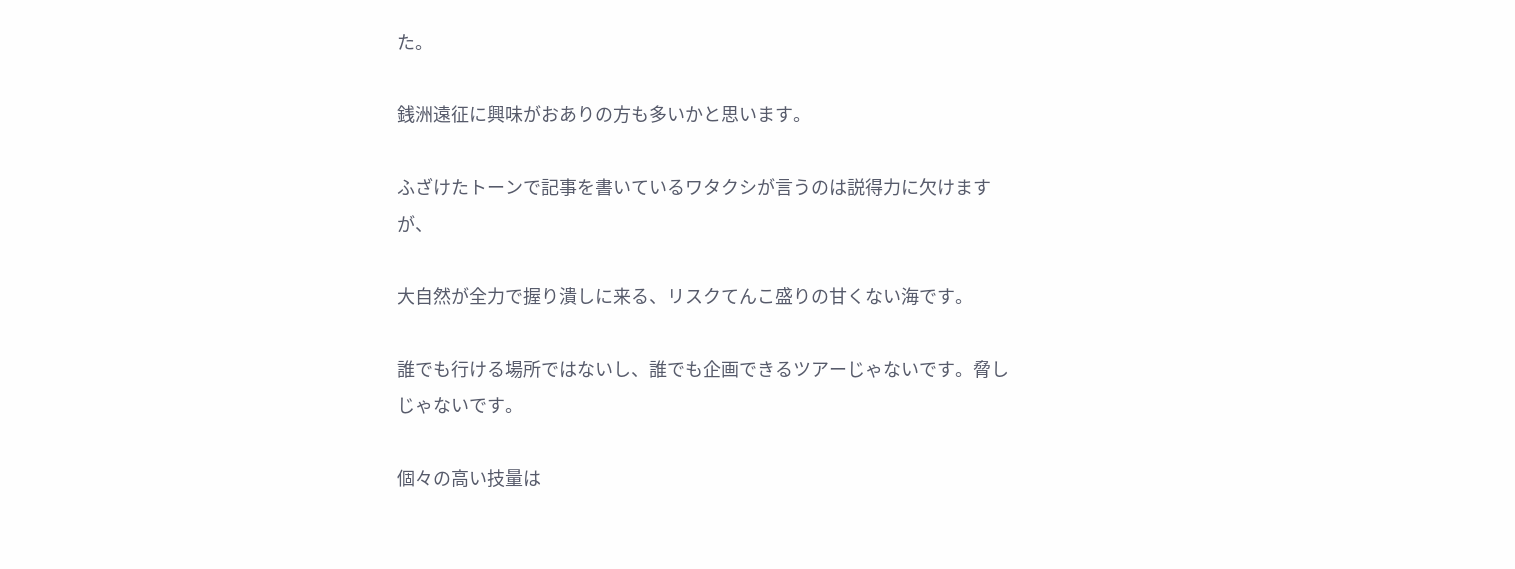た。

銭洲遠征に興味がおありの方も多いかと思います。

ふざけたトーンで記事を書いているワタクシが言うのは説得力に欠けますが、

大自然が全力で握り潰しに来る、リスクてんこ盛りの甘くない海です。

誰でも行ける場所ではないし、誰でも企画できるツアーじゃないです。脅しじゃないです。

個々の高い技量は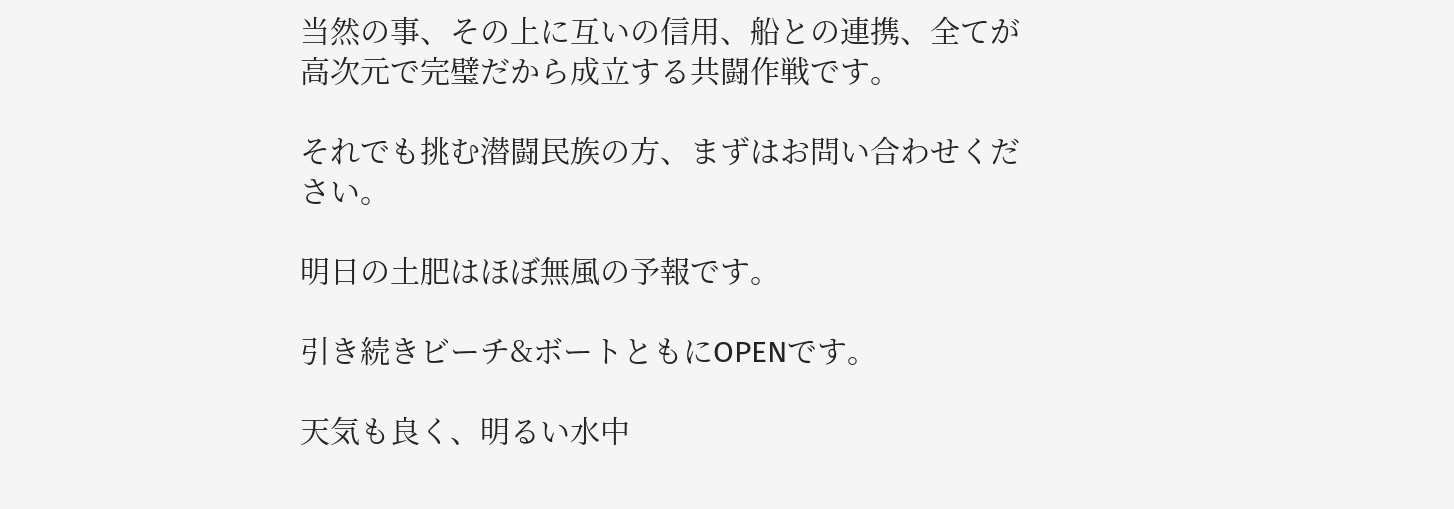当然の事、その上に互いの信用、船との連携、全てが高次元で完璧だから成立する共闘作戦です。

それでも挑む潜闘民族の方、まずはお問い合わせください。

明日の土肥はほぼ無風の予報です。

引き続きビーチ&ボートともにOPENです。

天気も良く、明るい水中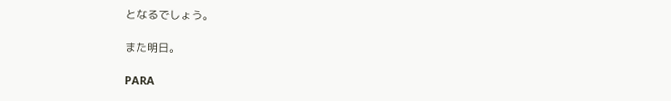となるでしょう。

また明日。

PARA